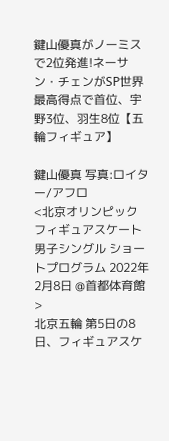鍵山優真がノーミスで2位発進!ネーサン・チェンがSP世界最高得点で首位、宇野3位、羽生8位【五輪フィギュア】

鍵山優真 写真:ロイター/アフロ
<北京オリンピック フィギュアスケート男子シングル ショートプログラム 2022年2月8日 @首都体育館>
北京五輪 第5日の8日、フィギュアスケ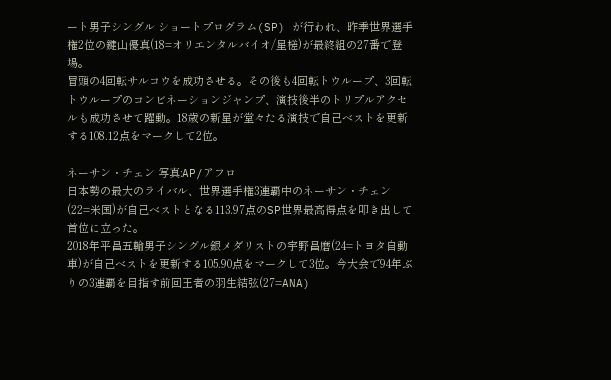ート男子シングル ショートプログラム(SP) が行われ、昨季世界選手権2位の鍵山優真(18=オリエンタルバイオ/星槎)が最終組の27番で登場。
冒頭の4回転サルコウを成功させる。その後も4回転トウループ、3回転トウループのコンビネーションジャンプ、演技後半のトリプルアクセルも成功させて躍動。18歳の新星が堂々たる演技で自己ベストを更新する108.12点をマークして2位。

ネーサン・チェン 写真:AP/アフロ
日本勢の最大のライバル、世界選手権3連覇中のネーサン・チェン(22=米国)が自己ベストとなる113.97点のSP世界最高得点を叩き出して首位に立った。
2018年平昌五輪男子シングル銀メダリストの宇野昌磨(24=トヨタ自動車)が自己ベストを更新する105.90点をマークして3位。今大会で94年ぶりの3連覇を目指す前回王者の羽生結弦(27=ANA)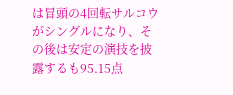は冒頭の4回転サルコウがシングルになり、その後は安定の演技を披露するも95.15点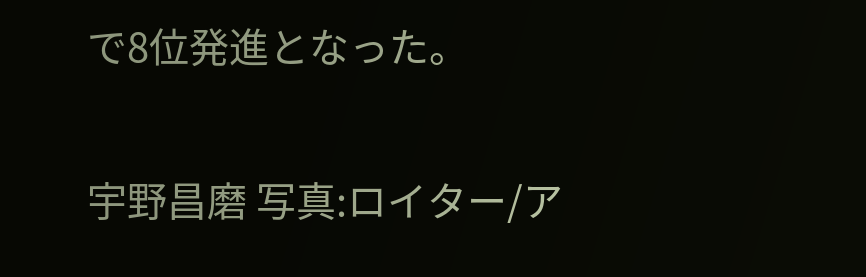で8位発進となった。

宇野昌磨 写真:ロイター/ア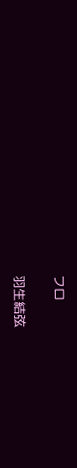フロ

羽生結弦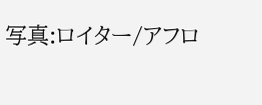写真:ロイター/アフロ